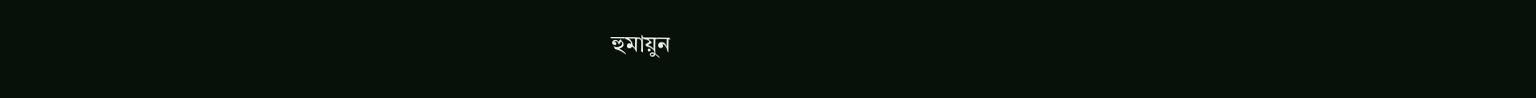হুমায়ুন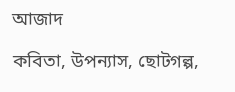আজাদ

কবিতা, উপন্যাস, ছোটগল্প,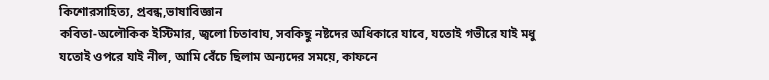কিশোরসাহিত্য, প্রবন্ধ,ভাষাবিজ্ঞান
কবিতা-অলৌকিক ইস্টিমার, জ্বলো চিতাবাঘ, সবকিছু নষ্টদের অধিকারে যাবে, যতোই গভীরে যাই মধু যতোই ওপরে যাই নীল, আমি বেঁচে ছিলাম অন্যদের সময়ে, কাফনে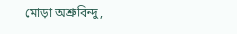মোড়া অশ্রুবিন্দু,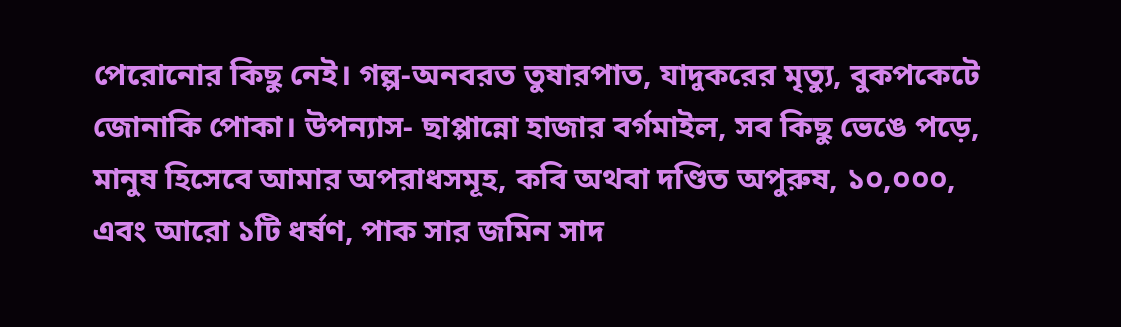পেরোনোর কিছু নেই। গল্প-অনবরত তুষারপাত, যাদুকরের মৃত্যু, বুকপকেটে জোনাকি পোকা। উপন্যাস- ছাপ্পান্নো হাজার বর্গমাইল, সব কিছু ভেঙে পড়ে, মানুষ হিসেবে আমার অপরাধসমূহ, কবি অথবা দণ্ডিত অপুরুষ, ১০,০০০, এবং আরো ১টি ধর্ষণ, পাক সার জমিন সাদ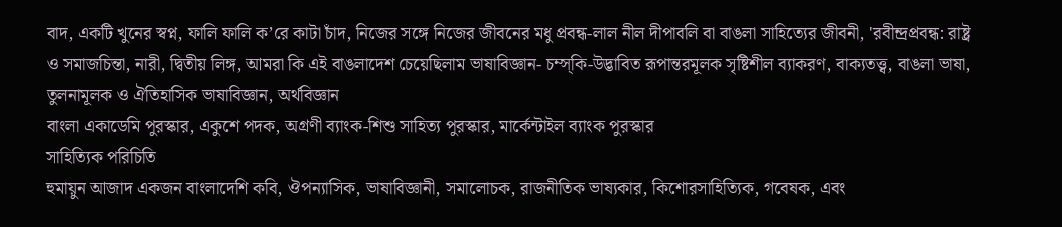বাদ, একটি খুনের স্বপ্ন, ফালি ফালি ক’রে কাটা চাঁদ, নিজের সঙ্গে নিজের জীবনের মধু প্রবন্ধ-লাল নীল দীপাবলি বা বাঙলা সাহিত্যের জীবনী, 'রবীন্দ্রপ্রবন্ধ: রাষ্ট্র ও সমাজচিন্তা, নারী, দ্বিতীয় লিঙ্গ, আমরা কি এই বাঙলাদেশ চেয়েছিলাম ভাষাবিজ্ঞান- চম্স্কি-উদ্ভাবিত রূপান্তরমূলক সৃষ্টিশীল ব্যাকরণ, বাক্যতত্ত্ব, বাঙলা ভাষা, তুলনামূলক ও ঐতিহাসিক ভাষাবিজ্ঞান, অর্থবিজ্ঞান
বাংলা একাডেমি পুরস্কার, একুশে পদক, অগ্রণী ব্যাংক-শিশু সাহিত্য পুরস্কার, মার্কেন্টাইল ব্যাংক পুরস্কার
সাহিত্যিক পরিচিতি
হুমায়ুন আজাদ একজন বাংলাদেশি কবি, ঔপন্যাসিক, ভাষাবিজ্ঞানী, সমালোচক, রাজনীতিক ভাষ্যকার, কিশোরসাহিত্যিক, গবেষক, এবং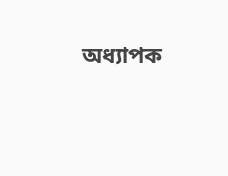অধ্যাপক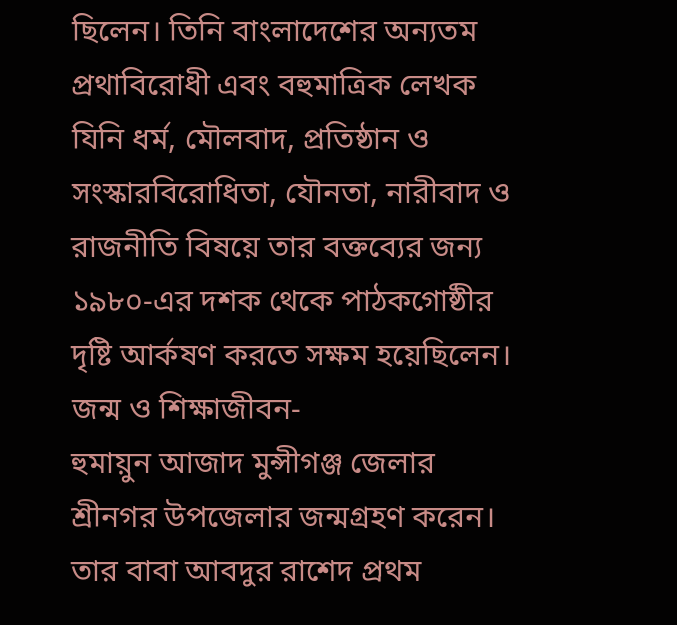ছিলেন। তিনি বাংলাদেশের অন্যতম প্রথাবিরোধী এবং বহুমাত্রিক লেখক যিনি ধর্ম, মৌলবাদ, প্রতিষ্ঠান ও সংস্কারবিরোধিতা, যৌনতা, নারীবাদ ও রাজনীতি বিষয়ে তার বক্তব্যের জন্য ১৯৮০-এর দশক থেকে পাঠকগোষ্ঠীর দৃষ্টি আর্কষণ করতে সক্ষম হয়েছিলেন।
জন্ম ও শিক্ষাজীবন-
হুমায়ুন আজাদ মুন্সীগঞ্জ জেলার শ্রীনগর উপজেলার জন্মগ্রহণ করেন।
তার বাবা আবদুর রাশেদ প্রথম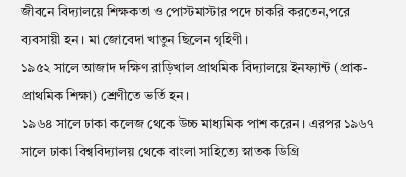জীবনে বিদ্যালয়ে শিক্ষকতা ও পোস্টমাস্টার পদে চাকরি করতেন,পরে ব্যবসায়ী হন। মা জোবেদা খাতুন ছিলেন গৃহিণী।
১৯৫২ সালে আজাদ দক্ষিণ রাড়িখাল প্রাথমিক বিদ্যালয়ে ইনফ্যান্ট (প্রাক-প্রাথমিক শিক্ষা) শ্রেণীতে ভর্তি হন।
১৯৬৪ সালে ঢাকা কলেজ থেকে উচ্চ মাধ্যমিক পাশ করেন। এরপর ১৯৬৭ সালে ঢাকা বিশ্ববিদ্যালয় থেকে বাংলা সাহিত্যে স্নাতক ডিগ্রি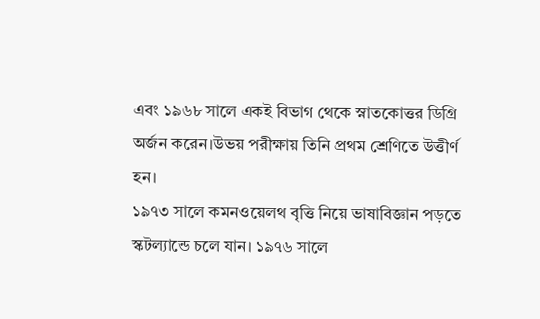এবং ১৯৬৮ সালে একই বিভাগ থেকে স্নাতকোত্তর ডিগ্রি অর্জন করেন।উভয় পরীক্ষায় তিনি প্রথম শ্রেণিতে উত্তীর্ণ হন।
১৯৭৩ সালে কমনওয়েলথ বৃত্তি নিয়ে ভাষাবিজ্ঞান পড়তে স্কটল্যান্ডে চলে যান। ১৯৭৬ সালে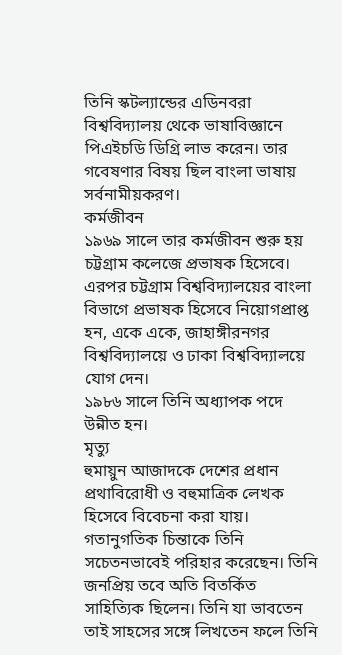তিনি স্কটল্যান্ডের এডিনবরা বিশ্ববিদ্যালয় থেকে ভাষাবিজ্ঞানে পিএইচডি ডিগ্রি লাভ করেন। তার গবেষণার বিষয় ছিল বাংলা ভাষায় সর্বনামীয়করণ।
কর্মজীবন
১৯৬৯ সালে তার কর্মজীবন শুরু হয় চট্টগ্রাম কলেজে প্রভাষক হিসেবে।
এরপর চট্টগ্রাম বিশ্ববিদ্যালয়ের বাংলা বিভাগে প্রভাষক হিসেবে নিয়োগপ্রাপ্ত হন, একে একে, জাহাঙ্গীরনগর বিশ্ববিদ্যালয়ে ও ঢাকা বিশ্ববিদ্যালয়ে যোগ দেন।
১৯৮৬ সালে তিনি অধ্যাপক পদে উন্নীত হন।
মৃত্যু
হুমায়ুন আজাদকে দেশের প্রধান প্রথাবিরোধী ও বহুমাত্রিক লেখক হিসেবে বিবেচনা করা যায়। গতানুগতিক চিন্তাকে তিনি সচেতনভাবেই পরিহার করেছেন। তিনি জনপ্রিয় তবে অতি বিতর্কিত সাহিত্যিক ছিলেন। তিনি যা ভাবতেন তাই সাহসের সঙ্গে লিখতেন ফলে তিনি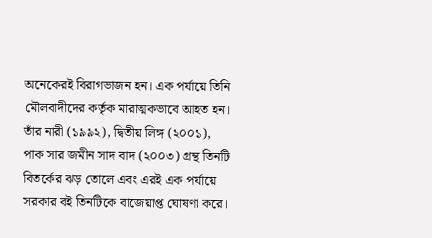অনেকেরই বিরাগভাজন হন। এক পর্যায়ে তিনি মৌলবাদীদের কর্তৃক মারাত্মকভাবে আহত হন।
তাঁর নারী (১৯৯২), দ্বিতীয় লিঙ্গ (২০০১), পাক সার জমীন সাদ বাদ (২০০৩) গ্রন্থ তিনটি বিতর্কের ঝড় তোলে এবং এরই এক পর্যায়ে সরকার বই তিনটিকে বাজেয়াপ্ত ঘোষণা করে।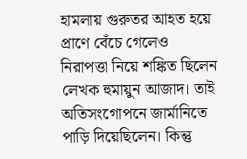হামলায় গুরুতর আহত হয়ে প্রাণে বেঁচে গেলেও নিরাপত্তা নিয়ে শঙ্কিত ছিলেন লেখক হুমায়ুন আজাদ। তাই অতিসংগোপনে জার্মানিতে পাড়ি দিয়েছিলেন। কিন্তু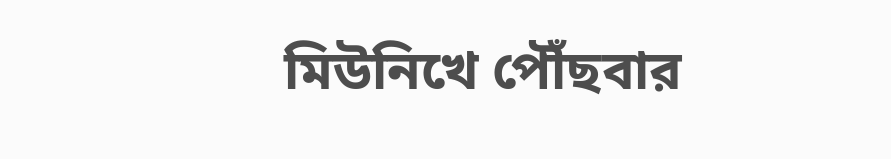মিউনিখে পৌঁছবার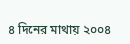৪ দিনের মাথায় ২০০৪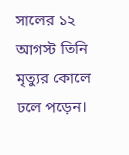সালের ১২ আগস্ট তিনি মৃত্যুর কোলে ঢলে পড়েন।